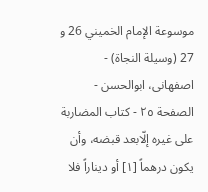موسوعة الإمام الخميني 26 و 27 (وسيلة النجاة) - اصفهانى، ابوالحسن - الصفحة ٢٥ - كتاب المضاربة
على غيره إلّابعد قبضه، وأن يكون درهماً [١] أو ديناراً فلا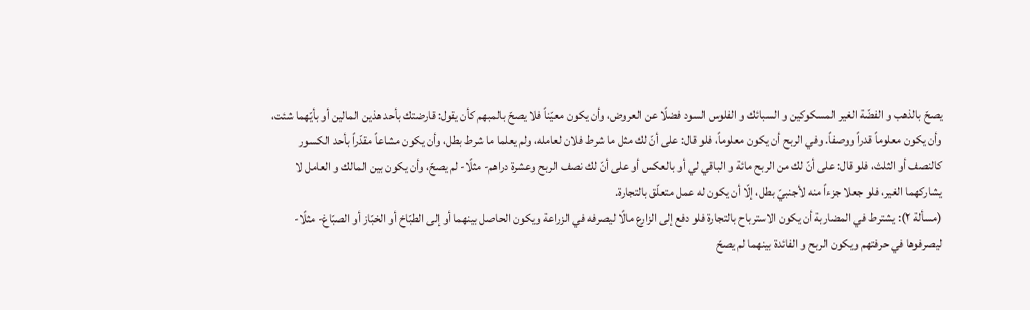يصحّ بالذهب و الفضّة الغير المسكوكين و السبائك و الفلوس السود فضلًا عن العروض، وأن يكون معيّناً فلا يصحّ بالمبهم كأن يقول: قارضتك بأحد هذين المالين أو بأيّهما شئت، وأن يكون معلوماً قدراً ووصفاً. وفي الربح أن يكون معلوماً، فلو قال: على أنّ لك مثل ما شرط فلان لعامله، ولم يعلما ما شرط بطل، وأن يكون مشاعاً مقدّراً بأحد الكسور كالنصف أو الثلث، فلو قال: على أنّ لك من الربح مائة و الباقي لي أو بالعكس أو على أنّ لك نصف الربح وعشرة دراهم- مثلًا- لم يصحّ، وأن يكون بين المالك و العامل لا يشاركهما الغير، فلو جعلا جزءاً منه لأجنبيّ بطل، إلّا أن يكون له عمل متعلّق بالتجارة.
(مسألة ٢): يشترط في المضاربة أن يكون الاسترباح بالتجارة فلو دفع إلى الزارع مالًا ليصرفه في الزراعة ويكون الحاصل بينهما أو إلى الطبّاخ أو الخبّاز أو الصبّاغ- مثلًا- ليصرفوها في حرفتهم ويكون الربح و الفائدة بينهما لم يصحّ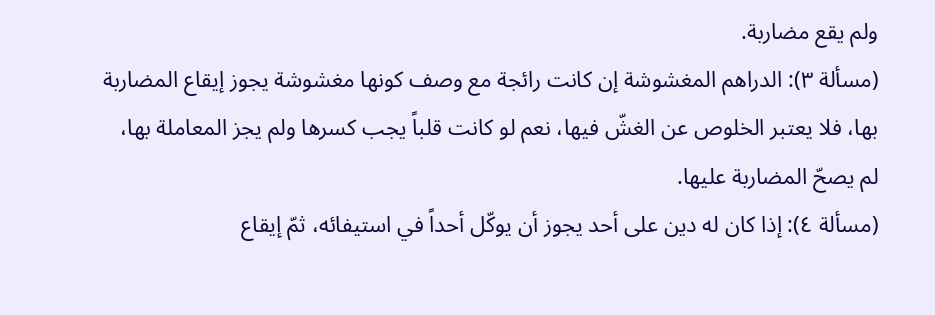ولم يقع مضاربة.
(مسألة ٣): الدراهم المغشوشة إن كانت رائجة مع وصف كونها مغشوشة يجوز إيقاع المضاربة بها، فلا يعتبر الخلوص عن الغشّ فيها، نعم لو كانت قلباً يجب كسرها ولم يجز المعاملة بها، لم يصحّ المضاربة عليها.
(مسألة ٤): إذا كان له دين على أحد يجوز أن يوكّل أحداً في استيفائه، ثمّ إيقاع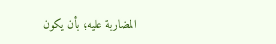المضاربة عليه؛ بأن يكون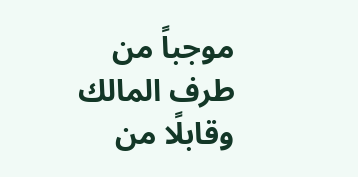موجباً من طرف المالك وقابلًا من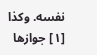نفسه. وكذا
[١] جوازها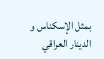بمثل الإسكناس و الدينار العراقي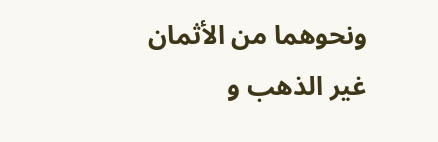ونحوهما من الأثمان غير الذهب و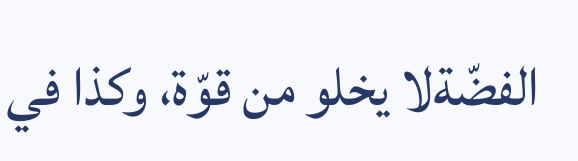الفضّةلا يخلو من قوّة، وكذا في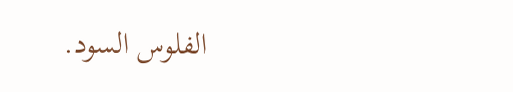الفلوس السود.